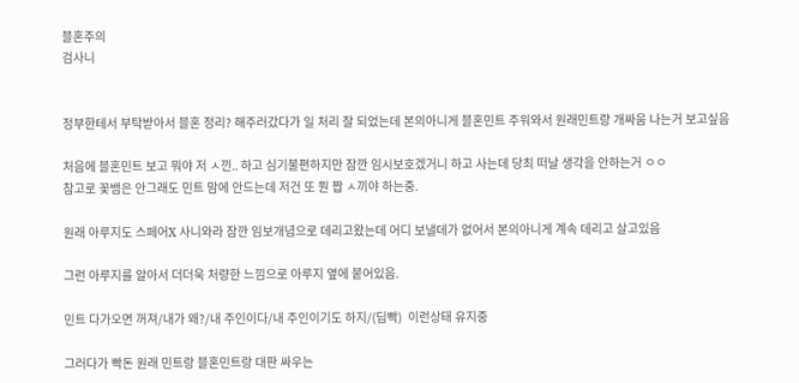블혼주의
검사니


정부한테서 부탁받아서 블혼 정리? 해주러갔다가 일 처리 잘 되었는데 본의아니게 블혼민트 주워와서 원래민트랑 개싸움 나는거 보고싶음

처음에 블혼민트 보고 뭐야 저 ㅅ낀.. 하고 심기불편하지만 잠깐 임시보호겠거니 하고 사는데 당최 떠날 생각을 안하는거 ㅇㅇ
참고로 꽃뱀은 안그래도 민트 맘에 안드는데 저건 또 뭔 짭 ㅅ끼야 하는중.

원래 아루지도 스페어X 사니와라 잠깐 임보개념으로 데리고왔는데 어디 보낼데가 없어서 본의아니게 계속 데리고 살고있음

그런 아루지를 알아서 더더욱 처량한 느낌으로 아루지 옆에 붙어있음.

민트 다가오면 꺼져/내가 왜?/내 주인이다/내 주인이기도 하지/(딥빡)  이런상태 유지중

그러다가 빡돈 원래 민트랑 블혼민트랑 대판 싸우는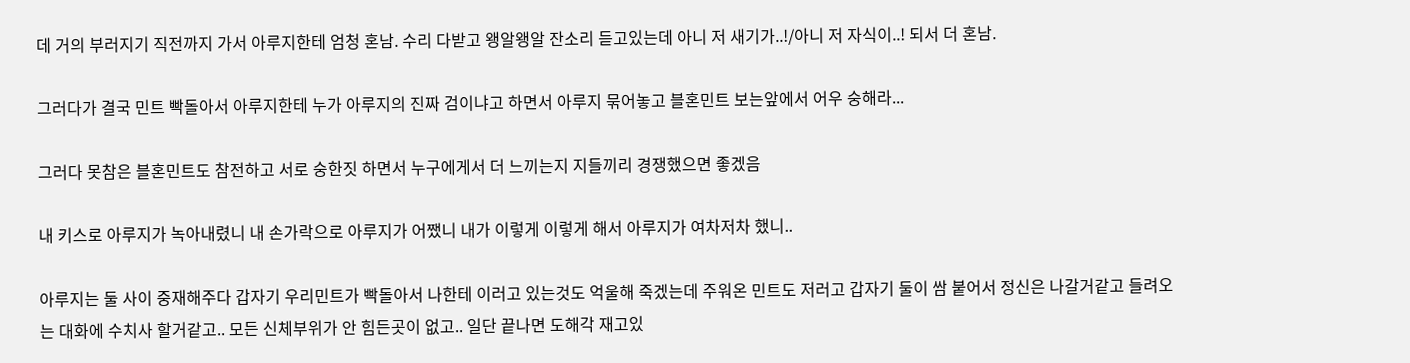데 거의 부러지기 직전까지 가서 아루지한테 엄청 혼남. 수리 다받고 왱알왱알 잔소리 듣고있는데 아니 저 새기가..!/아니 저 자식이..! 되서 더 혼남.

그러다가 결국 민트 빡돌아서 아루지한테 누가 아루지의 진짜 검이냐고 하면서 아루지 묶어놓고 블혼민트 보는앞에서 어우 숭해라...

그러다 못참은 블혼민트도 참전하고 서로 숭한짓 하면서 누구에게서 더 느끼는지 지들끼리 경쟁했으면 좋겠음

내 키스로 아루지가 녹아내렸니 내 손가락으로 아루지가 어쨌니 내가 이렇게 이렇게 해서 아루지가 여차저차 했니..

아루지는 둘 사이 중재해주다 갑자기 우리민트가 빡돌아서 나한테 이러고 있는것도 억울해 죽겠는데 주워온 민트도 저러고 갑자기 둘이 쌈 붙어서 정신은 나갈거같고 들려오는 대화에 수치사 할거같고.. 모든 신체부위가 안 힘든곳이 없고.. 일단 끝나면 도해각 재고있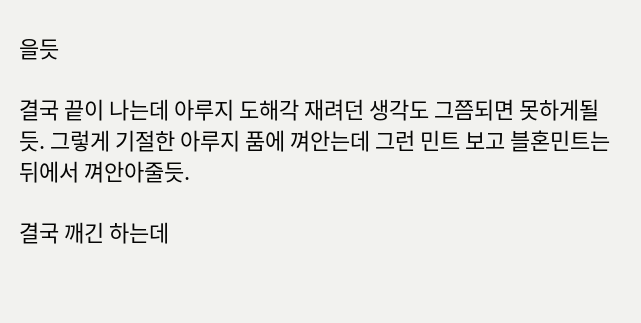을듯

결국 끝이 나는데 아루지 도해각 재려던 생각도 그쯤되면 못하게될듯. 그렇게 기절한 아루지 품에 껴안는데 그런 민트 보고 블혼민트는 뒤에서 껴안아줄듯.

결국 깨긴 하는데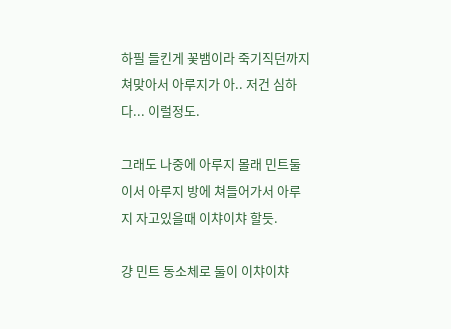하필 들킨게 꽃뱀이라 죽기직던까지 쳐맞아서 아루지가 아.. 저건 심하다... 이럴정도.

그래도 나중에 아루지 몰래 민트둘이서 아루지 방에 쳐들어가서 아루지 자고있을때 이챠이챠 할듯.

걍 민트 동소체로 둘이 이챠이챠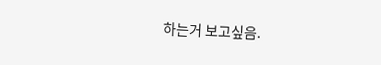하는거 보고싶음.